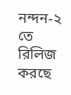নন্দন-২ তে রিলিজ করছে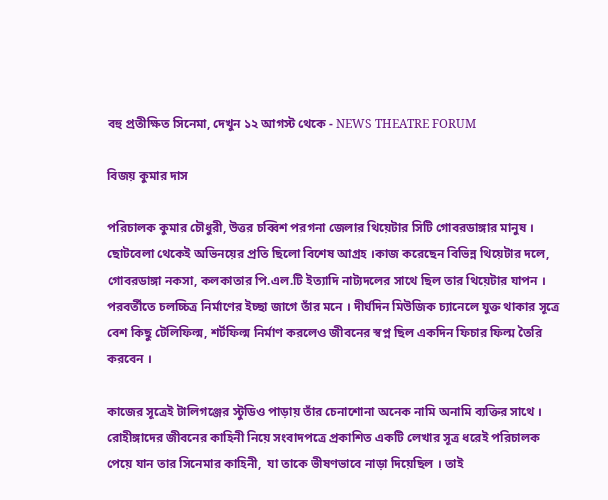বহু প্রতীক্ষিত সিনেমা, দেখুন ১২ আগস্ট থেকে - NEWS THEATRE FORUM

বিজয় কুমার দাস

পরিচালক কুমার চৌধুরী, উত্তর চব্বিশ পরগনা জেলার থিয়েটার সিটি গোবরডাঙ্গার মানুষ । ছোটবেলা থেকেই অভিনয়ের প্রতি ছিলো বিশেষ আগ্রহ ।কাজ করেছেন বিভিন্ন থিয়েটার দলে, গোবরডাঙ্গা নকসা, কলকাতার পি.এল.টি ইত্যাদি নাট্যদলের সাথে ছিল তার থিয়েটার যাপন । পরবর্তীতে চলচ্চিত্র নির্মাণের ইচ্ছা জাগে তাঁর মনে । দীর্ঘদিন মিউজিক চ্যানেলে যুক্ত থাকার সূত্রে বেশ কিছু টেলিফিল্ম, শর্টফিল্ম নির্মাণ করলেও জীবনের স্বপ্ন ছিল একদিন ফিচার ফিল্ম তৈরি করবেন ।

কাজের সূত্রেই টালিগঞ্জের স্টুডিও পাড়ায় তাঁর চেনাশোনা অনেক নামি অনামি ব্যক্তির সাথে । রোহীঙ্গাদের জীবনের কাহিনী নিয়ে সংবাদপত্রে প্রকাশিত একটি লেখার সূত্র ধরেই পরিচালক পেয়ে যান তার সিনেমার কাহিনী,  যা তাকে ভীষণভাবে নাড়া দিয়েছিল । তাই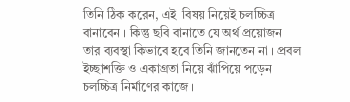তিনি ঠিক করেন, এই  বিষয় নিয়েই চলচ্চিত্র বানাবেন । কিন্তু ছবি বানাতে যে অর্থ প্রয়োজন তার ব্যবস্থা কিভাবে হবে তিনি জানতেন না । প্রবল ইচ্ছাশক্তি ও একাগ্রতা নিয়ে ঝাঁপিয়ে পড়েন চলচ্চিত্র নির্মাণের কাজে ।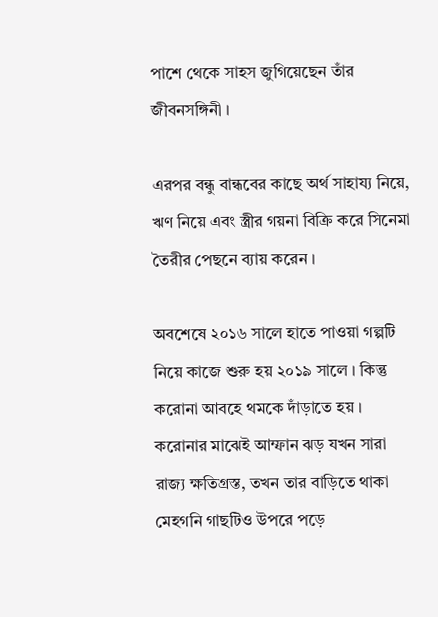পাশে থেকে সাহস জুগিয়েছেন তাঁর জীবনসঙ্গিনী ।

এরপর বন্ধু বান্ধবের কাছে অর্থ সাহায্য নিয়ে, ঋণ নিয়ে এবং স্ত্রীর গয়না বিক্রি করে সিনেমা তৈরীর পেছনে ব্যায় করেন ।

অবশেষে ২০১৬ সালে হাতে পাওয়া গল্পটি নিয়ে কাজে শুরু হয় ২০১৯ সালে । কিন্তু করোনা আবহে থমকে দাঁড়াতে হয় । করোনার মাঝেই আম্ফান ঝড় যখন সারা রাজ্য ক্ষতিগ্রস্ত, তখন তার বাড়িতে থাকা মেহগনি গাছটিও উপরে পড়ে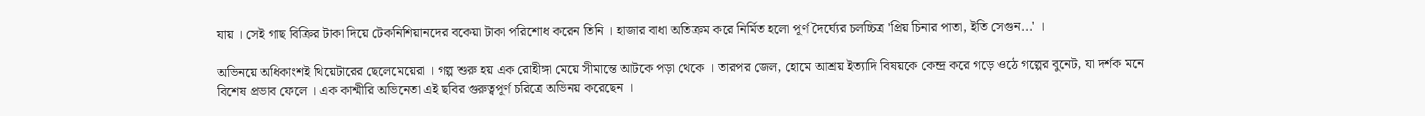যায় । সেই গাছ বিক্রির টাকা দিয়ে টেকনিশিয়ানদের বকেয়া টাকা পরিশোধ করেন তিনি । হাজার বাধা অতিক্রম করে নির্মিত হলো পূর্ণ দৈর্ঘ্যের চলচ্চিত্র 'প্রিয় চিনার পাতা, ইতি সেগুন...' ।

অভিনয়ে অধিকাংশই থিয়েটারের ছেলেমেয়েরা । গল্প শুরু হয় এক রোহীঙ্গা মেয়ে সীমান্তে আটকে পড়া থেকে । তারপর জেল, হোমে আশ্রয় ইত্যাদি বিষয়কে কেন্দ্র করে গড়ে ওঠে গল্পের বুনেট, যা দর্শক মনে বিশেষ প্রভাব ফেলে । এক কাশ্মীরি অভিনেতা এই ছবির গুরুত্বপূর্ণ চরিত্রে অভিনয় করেছেন ।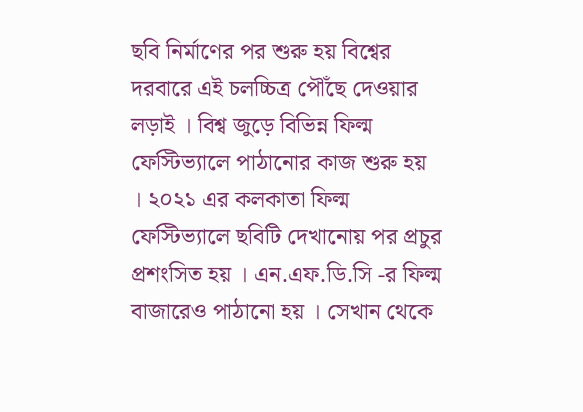ছবি নির্মাণের পর শুরু হয় বিশ্বের দরবারে এই চলচ্চিত্র পৌঁছে দেওয়ার লড়াই । বিশ্ব জুড়ে বিভিন্ন ফিল্ম ফেস্টিভ্যালে পাঠানোর কাজ শুরু হয় । ২০২১ এর কলকাতা ফিল্ম ফেস্টিভ্যালে ছবিটি দেখানোয় পর প্রচুর প্রশংসিত হয় । এন.এফ.ডি.সি -র ফিল্ম বাজারেও পাঠানো হয় । সেখান থেকে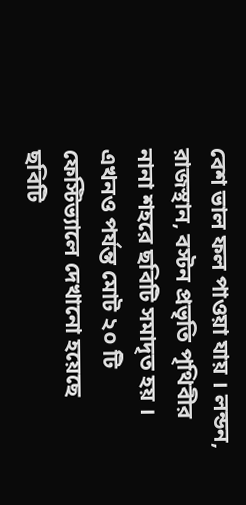বেশ ভাল ফল পাওয়া যায় । লন্ডন, রাজস্থান, বস্টন প্রভৃতি পৃথিবীর নানা শহরে ছবিটি সমাদৃত হয় । এখনও পর্যন্ত মোট ২০ টি ফেস্টিভ্যালে দেখানো হয়েছে ছবিটি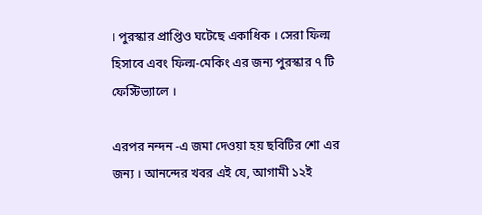। পুরস্কার প্রাপ্তিও ঘটেছে একাধিক । সেরা ফিল্ম হিসাবে এবং ফিল্ম-মেকিং এর জন্য পুরস্কার ৭ টি ফেস্টিভ্যালে ।

এরপর নন্দন -এ জমা দেওয়া হয় ছবিটির শো এর জন্য । আনন্দের খবর এই যে, আগামী ১২ই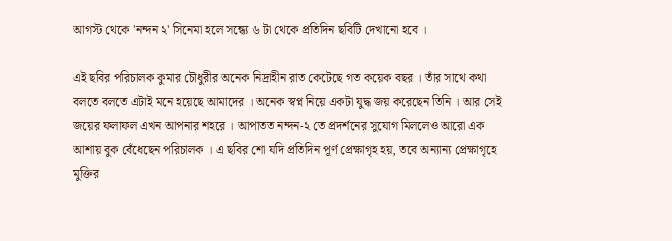আগস্ট থেকে 'নন্দন ২' সিনেমা হলে সন্ধ্যে ৬ টা থেকে প্রতিদিন ছবিটি দেখানো হবে ।

এই ছবির পরিচালক কুমার চৌধুরীর অনেক নিদ্রাহীন রাত কেটেছে গত কয়েক বছর । তাঁর সাথে কথা বলতে বলতে এটাই মনে হয়েছে আমাদের । অনেক স্বপ্ন নিয়ে একটা যুদ্ধ জয় করেছেন তিনি । আর সেই জয়ের ফলাফল এখন আপনার শহরে । আপাতত নন্দন-২ তে প্রদর্শনের সুযোগ মিললেও আরো এক আশায় বুক বেঁধেছেন পরিচালক । এ ছবির শো যদি প্রতিদিন পূর্ণ প্রেক্ষাগৃহ হয়, তবে অন্যান্য প্রেক্ষাগৃহে মুক্তির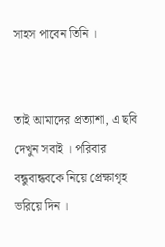সাহস পাবেন তিনি ।


তাই আমাদের প্রত্যাশা, এ ছবি দেখুন সবাই । পরিবার বন্ধুবান্ধবকে নিয়ে প্রেক্ষাগৃহ ভরিয়ে দিন ।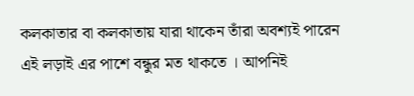কলকাতার বা কলকাতায় যারা থাকেন তাঁরা অবশ্যই পারেন এই লড়াই এর পাশে বন্ধুর মত থাকতে । আপনিই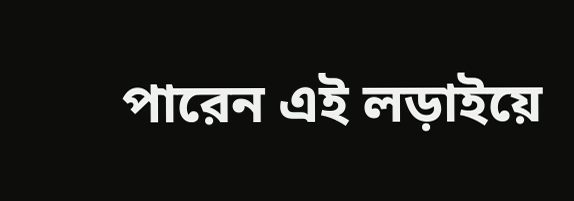পারেন এই লড়াইয়ে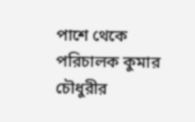পাশে থেকে পরিচালক কুমার চৌধুরীর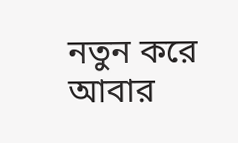নতুন করে আবার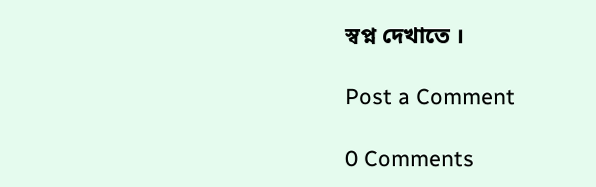স্বপ্ন দেখাতে ।

Post a Comment

0 Comments